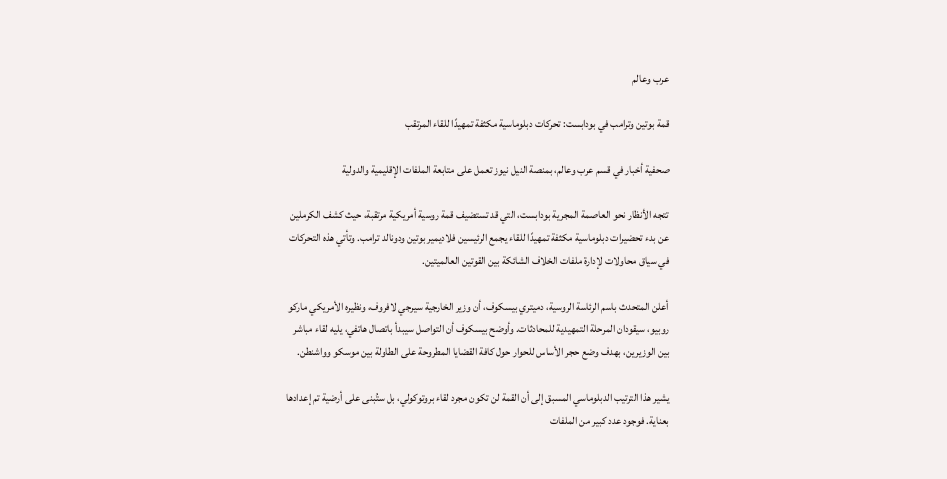عرب وعالم

قمة بوتين وترامب في بودابست: تحركات دبلوماسية مكثفة تمهيدًا للقاء المرتقب

صحفية أخبار في قسم عرب وعالم، بمنصة النيل نيوز تعمل على متابعة الملفات الإقليمية والدولية

تتجه الأنظار نحو العاصمة المجرية بودابست، التي قد تستضيف قمة روسية أمريكية مرتقبة، حيث كشف الكرملين عن بدء تحضيرات دبلوماسية مكثفة تمهيدًا للقاء يجمع الرئيسين فلاديمير بوتين ودونالد ترامب. وتأتي هذه التحركات في سياق محاولات لإدارة ملفات الخلاف الشائكة بين القوتين العالميتين.

أعلن المتحدث باسم الرئاسة الروسية، دميتري بيسكوف، أن وزير الخارجية سيرجي لافروف، ونظيره الأمريكي ماركو روبيو، سيقودان المرحلة التمهيدية للمحادثات. وأوضح بيسكوف أن التواصل سيبدأ باتصال هاتفي، يليه لقاء مباشر بين الوزيرين، بهدف وضع حجر الأساس للحوار حول كافة القضايا المطروحة على الطاولة بين موسكو وواشنطن.

يشير هذا الترتيب الدبلوماسي المسبق إلى أن القمة لن تكون مجرد لقاء بروتوكولي، بل ستُبنى على أرضية تم إعدادها بعناية. فوجود عدد كبير من الملفات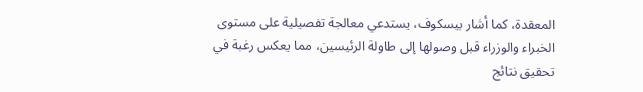المعقدة، كما أشار بيسكوف، يستدعي معالجة تفصيلية على مستوى الخبراء والوزراء قبل وصولها إلى طاولة الرئيسين، مما يعكس رغبة في تحقيق نتائج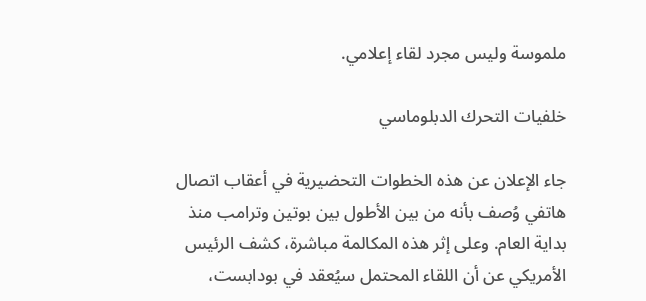ملموسة وليس مجرد لقاء إعلامي.

خلفيات التحرك الدبلوماسي

جاء الإعلان عن هذه الخطوات التحضيرية في أعقاب اتصال هاتفي وُصف بأنه من بين الأطول بين بوتين وترامب منذ بداية العام. وعلى إثر هذه المكالمة مباشرة، كشف الرئيس الأمريكي عن أن اللقاء المحتمل سيُعقد في بودابست،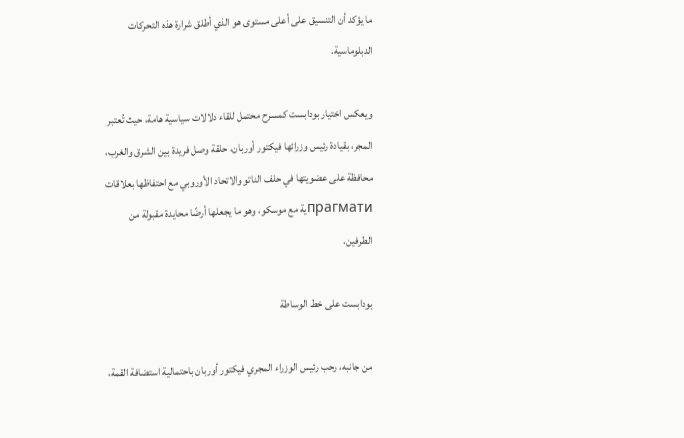ما يؤكد أن التنسيق على أعلى مستوى هو الذي أطلق شرارة هذه التحركات الدبلوماسية.

ويعكس اختيار بودابست كمسرح محتمل للقاء دلالات سياسية هامة، حيث تُعتبر المجر، بقيادة رئيس وزرائها فيكتور أوربان، حلقة وصل فريدة بين الشرق والغرب، محافظة على عضويتها في حلف الناتو والاتحاد الأوروبي مع احتفاظها بعلاقات прагматиية مع موسكو، وهو ما يجعلها أرضًا محايدة مقبولة من الطرفين.

بودابست على خط الوساطة

من جانبه، رحب رئيس الوزراء المجري فيكتور أوربان باحتمالية استضافة القمة،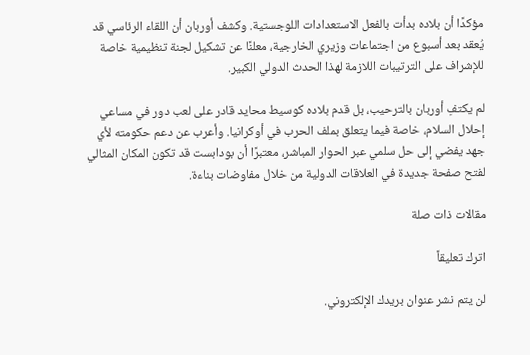مؤكدًا أن بلاده بدأت بالفعل الاستعدادات اللوجستية. وكشف أوربان أن اللقاء الرئاسي قد يُعقد بعد أسبوع من اجتماعات وزيري الخارجية، معلنًا عن تشكيل لجنة تنظيمية خاصة للإشراف على الترتيبات اللازمة لهذا الحدث الدولي الكبير.

لم يكتفِ أوربان بالترحيب، بل قدم بلاده كوسيط محايد قادر على لعب دور في مساعي إحلال السلام، خاصة فيما يتعلق بملف الحرب في أوكرانيا. وأعرب عن دعم حكومته لأي جهد يفضي إلى حل سلمي عبر الحوار المباشر، معتبرًا أن بودابست قد تكون المكان المثالي لفتح صفحة جديدة في العلاقات الدولية من خلال مفاوضات بناءة.

مقالات ذات صلة

اترك تعليقاً

لن يتم نشر عنوان بريدك الإلكتروني.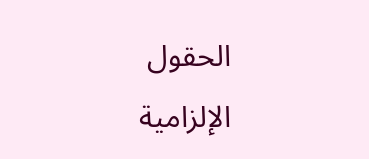الحقول الإلزامية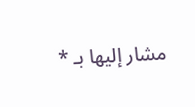مشار إليها بـ *